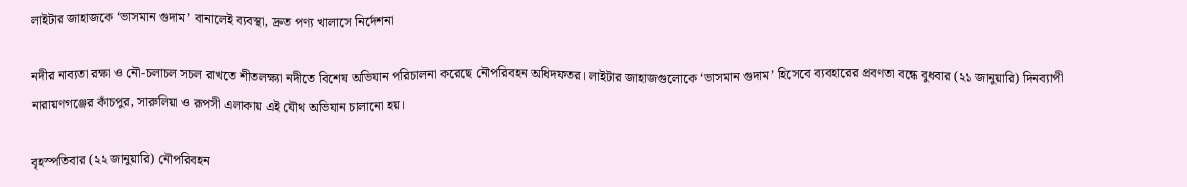লাইটার জাহাজকে ‘ভাসমান গুদাম’ বানালেই ব্যবস্থা, দ্রুত পণ্য খালাসে নির্দেশনা

নদীর নাব্যতা রক্ষা ও নৌ-চলাচল সচল রাখতে শীতলক্ষ্যা নদীতে বিশেষ অভিযান পরিচালনা করেছে নৌপরিবহন অধিদফতর। লাইটার জাহাজগুলোকে ‘ভাসমান গুদাম’ হিসেবে ব্যবহারের প্রবণতা বন্ধে বুধবার (২১ জানুয়ারি) দিনব্যাপী নারায়ণগঞ্জের কাঁচপুর, সারুলিয়া ও রূপসী এলাকায় এই যৌথ অভিযান চালানো হয়।

বৃহস্পতিবার (২২ জানুয়ারি) নৌপরিবহন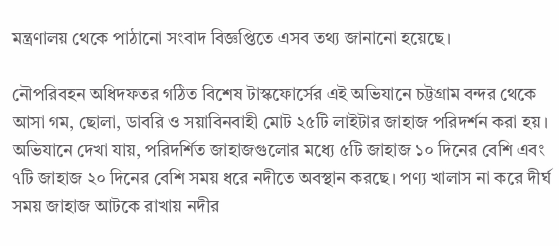মন্ত্রণালয় থেকে পাঠানো সংবাদ বিজ্ঞপ্তিতে এসব তথ্য জানানো হয়েছে।

নৌপরিবহন অধিদফতর গঠিত বিশেষ টাস্কফোর্সের এই অভিযানে চট্টগ্রাম বন্দর থেকে আসা গম, ছোলা, ডাবরি ও সয়াবিনবাহী মোট ২৫টি লাইটার জাহাজ পরিদর্শন করা হয়। অভিযানে দেখা যায়, পরিদর্শিত জাহাজগুলোর মধ্যে ৫টি জাহাজ ১০ দিনের বেশি এবং ৭টি জাহাজ ২০ দিনের বেশি সময় ধরে নদীতে অবস্থান করছে। পণ্য খালাস না করে দীর্ঘ সময় জাহাজ আটকে রাখায় নদীর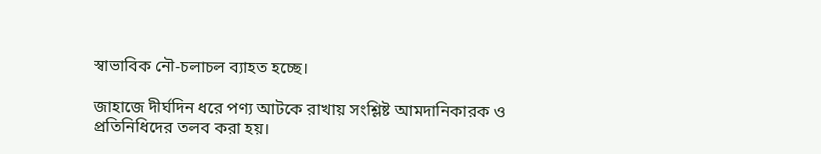স্বাভাবিক নৌ-চলাচল ব্যাহত হচ্ছে।

জাহাজে দীর্ঘদিন ধরে পণ্য আটকে রাখায় সংশ্লিষ্ট আমদানিকারক ও প্রতিনিধিদের তলব করা হয়।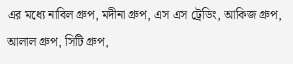এর মধ্যে নাবিল গ্রুপ, মদীনা গ্রুপ, এস এস ট্রেডিং, আকিজ গ্রুপ, আলাল গ্রুপ, সিটি গ্রুপ,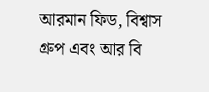আরমান ফিড, বিশ্বাস গ্রুপ এবং আর বি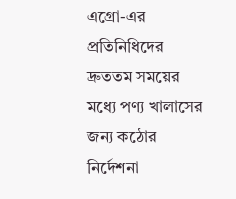এগ্রো-এর প্রতিনিধিদের দ্রুততম সময়ের মধ্যে পণ্য খালাসের জন্য কঠোর নির্দেশনা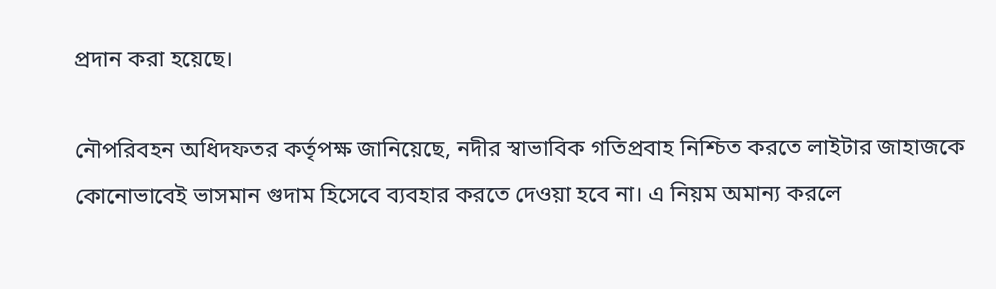প্রদান করা হয়েছে।

নৌপরিবহন অধিদফতর কর্তৃপক্ষ জানিয়েছে, নদীর স্বাভাবিক গতিপ্রবাহ নিশ্চিত করতে লাইটার জাহাজকে কোনোভাবেই ভাসমান গুদাম হিসেবে ব্যবহার করতে দেওয়া হবে না। এ নিয়ম অমান্য করলে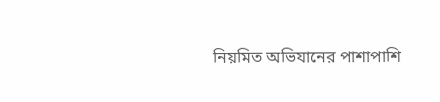নিয়মিত অভিযানের পাশাপাশি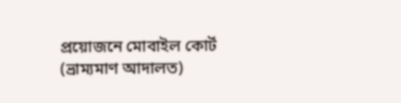প্রয়োজনে মোবাইল কোর্ট (ভ্রাম্যমাণ আদালত)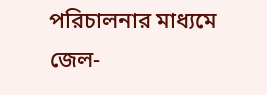পরিচালনার মাধ্যমে জেল-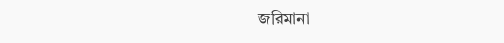জরিমানা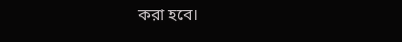করা হবে।